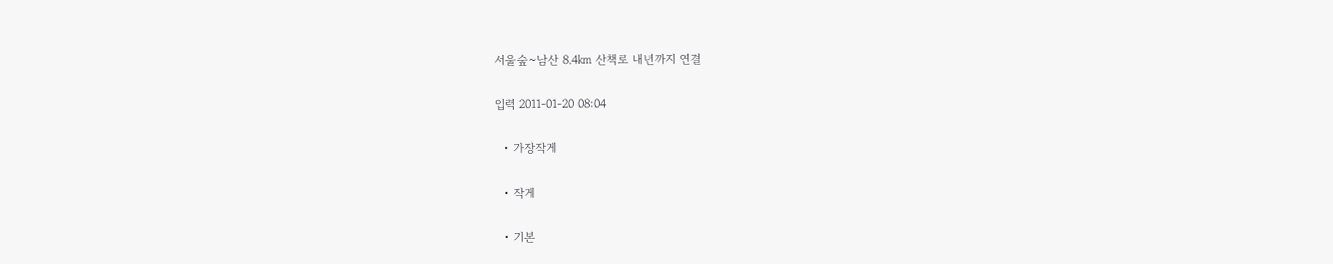서울숲~남산 8.4㎞ 산책로 내년까지 연결

입력 2011-01-20 08:04

  • 가장작게

  • 작게

  • 기본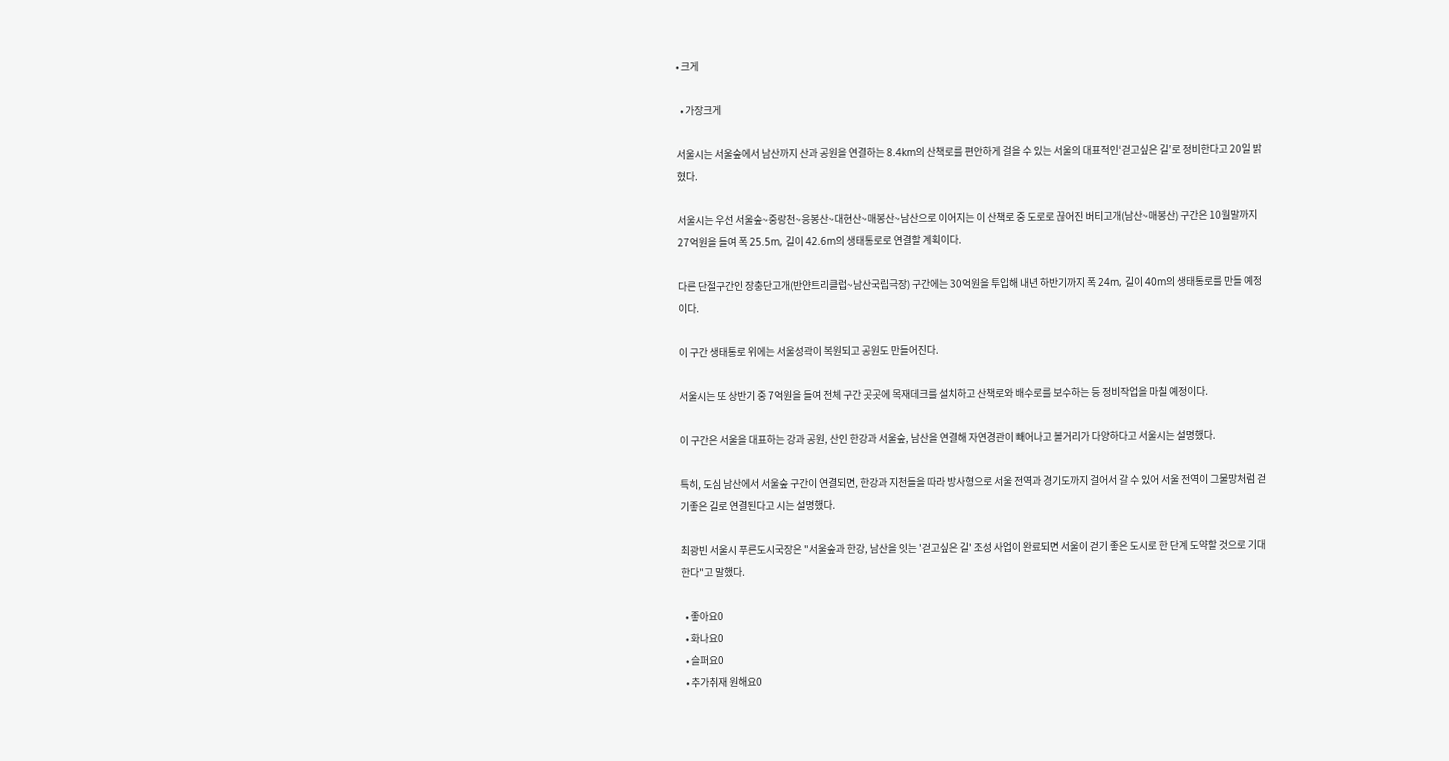• 크게

  • 가장크게

서울시는 서울숲에서 남산까지 산과 공원을 연결하는 8.4km의 산책로를 편안하게 걸을 수 있는 서울의 대표적인‘걷고싶은 길’로 정비한다고 20일 밝혔다.

서울시는 우선 서울숲~중랑천~응봉산~대현산~매봉산~남산으로 이어지는 이 산책로 중 도로로 끊어진 버티고개(남산~매봉산) 구간은 10월말까지 27억원을 들여 폭 25.5m, 길이 42.6m의 생태통로로 연결할 계획이다.

다른 단절구간인 장충단고개(반얀트리클럽~남산국립극장) 구간에는 30억원을 투입해 내년 하반기까지 폭 24m, 길이 40m의 생태통로를 만들 예정이다.

이 구간 생태통로 위에는 서울성곽이 복원되고 공원도 만들어진다.

서울시는 또 상반기 중 7억원을 들여 전체 구간 곳곳에 목재데크를 설치하고 산책로와 배수로를 보수하는 등 정비작업을 마칠 예정이다.

이 구간은 서울을 대표하는 강과 공원, 산인 한강과 서울숲, 남산을 연결해 자연경관이 빼어나고 볼거리가 다양하다고 서울시는 설명했다.

특히, 도심 남산에서 서울숲 구간이 연결되면, 한강과 지천들을 따라 방사형으로 서울 전역과 경기도까지 걸어서 갈 수 있어 서울 전역이 그물망처럼 걷기좋은 길로 연결된다고 시는 설명했다.

최광빈 서울시 푸른도시국장은 "서울숲과 한강, 남산을 잇는 '걷고싶은 길' 조성 사업이 완료되면 서울이 걷기 좋은 도시로 한 단계 도약할 것으로 기대한다"고 말했다.

  • 좋아요0
  • 화나요0
  • 슬퍼요0
  • 추가취재 원해요0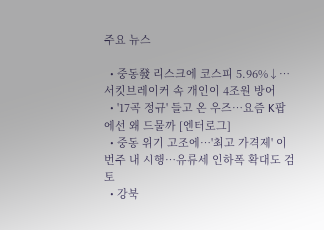주요 뉴스

  • 중동發 리스크에 코스피 5.96%↓⋯서킷브레이커 속 개인이 4조원 방어
  • '17곡 정규' 들고 온 우즈⋯요즘 K팝에선 왜 드물까 [엔터로그]
  • 중동 위기 고조에…'최고 가격제' 이번주 내 시행…유류세 인하폭 확대도 검토
  • 강북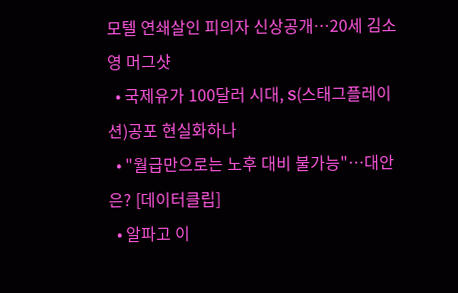모텔 연쇄살인 피의자 신상공개…20세 김소영 머그샷
  • 국제유가 100달러 시대, S(스태그플레이션)공포 현실화하나
  • "월급만으로는 노후 대비 불가능"…대안은? [데이터클립]
  • 알파고 이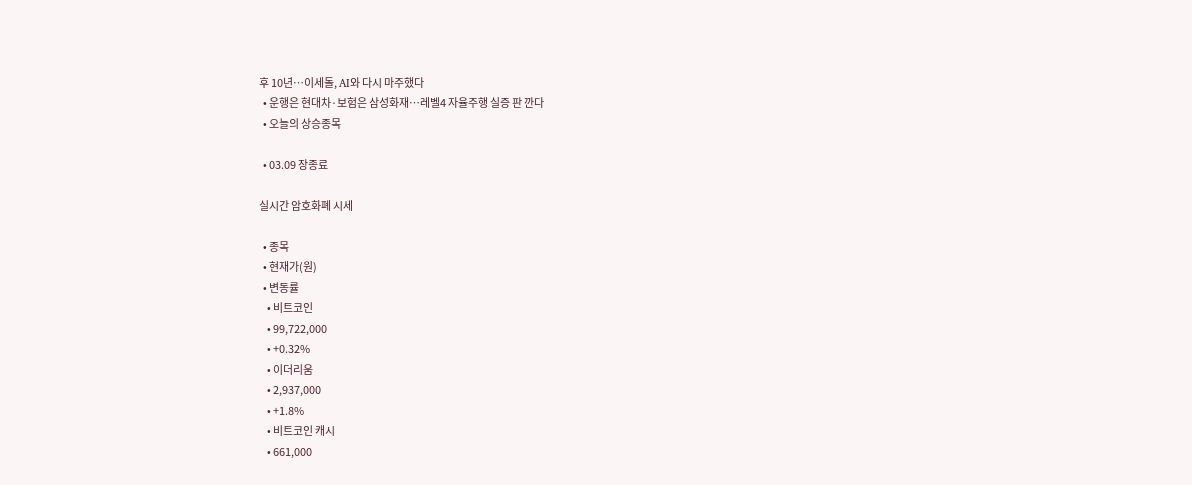후 10년…이세돌, AI와 다시 마주했다
  • 운행은 현대차·보험은 삼성화재⋯레벨4 자율주행 실증 판 깐다
  • 오늘의 상승종목

  • 03.09 장종료

실시간 암호화폐 시세

  • 종목
  • 현재가(원)
  • 변동률
    • 비트코인
    • 99,722,000
    • +0.32%
    • 이더리움
    • 2,937,000
    • +1.8%
    • 비트코인 캐시
    • 661,000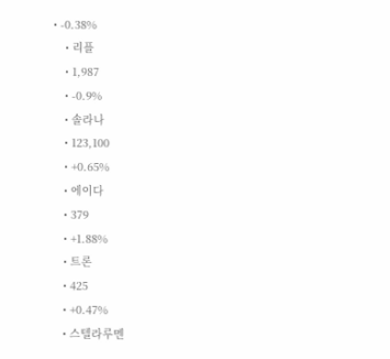• -0.38%
    • 리플
    • 1,987
    • -0.9%
    • 솔라나
    • 123,100
    • +0.65%
    • 에이다
    • 379
    • +1.88%
    • 트론
    • 425
    • +0.47%
    • 스텔라루멘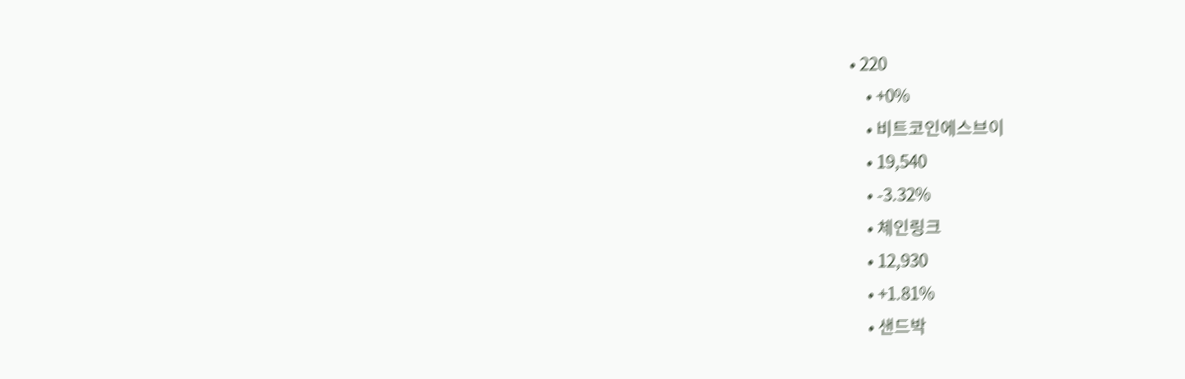• 220
    • +0%
    • 비트코인에스브이
    • 19,540
    • -3.32%
    • 체인링크
    • 12,930
    • +1.81%
    • 샌드박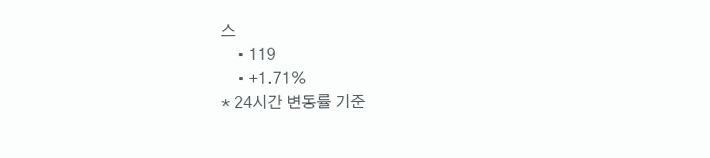스
    • 119
    • +1.71%
* 24시간 변동률 기준